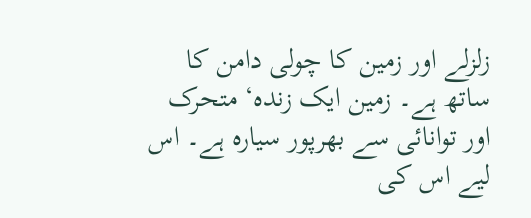زلزلے اور زمین کا چولی دامن کا ساتھ ہے۔ زمین ایک زندہ‘ متحرک اور توانائی سے بھرپور سیارہ ہے۔ اس لیے اس کی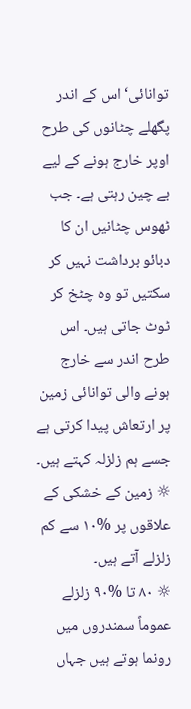توانائی‘ اس کے اندر پگھلے چٹانوں کی طرح اوپر خارج ہونے کے لیے بے چین رہتی ہے۔ جب ٹھوس چٹانیں ان کا دبائو برداشت نہیں کر سکتیں تو وہ چٹخ کر ٹوٹ جاتی ہیں۔ اس طرح اندر سے خارج ہونے والی توانائی زمین پر ارتعاش پیدا کرتی ہے جسے ہم زلزلہ کہتے ہیں۔
☼ زمین کے خشکی کے علاقوں پر %۱۰ سے کم زلزلے آتے ہیں۔
☼ ۸۰ تا %۹۰ زلزلے عموماً سمندروں میں رونما ہوتے ہیں جہاں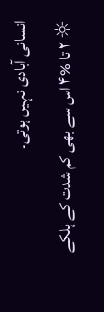انسانی آبادی نہیں ہوتی۔
☼ ۲ تا %۴ اس سے بھی کم شدت کے ہلکے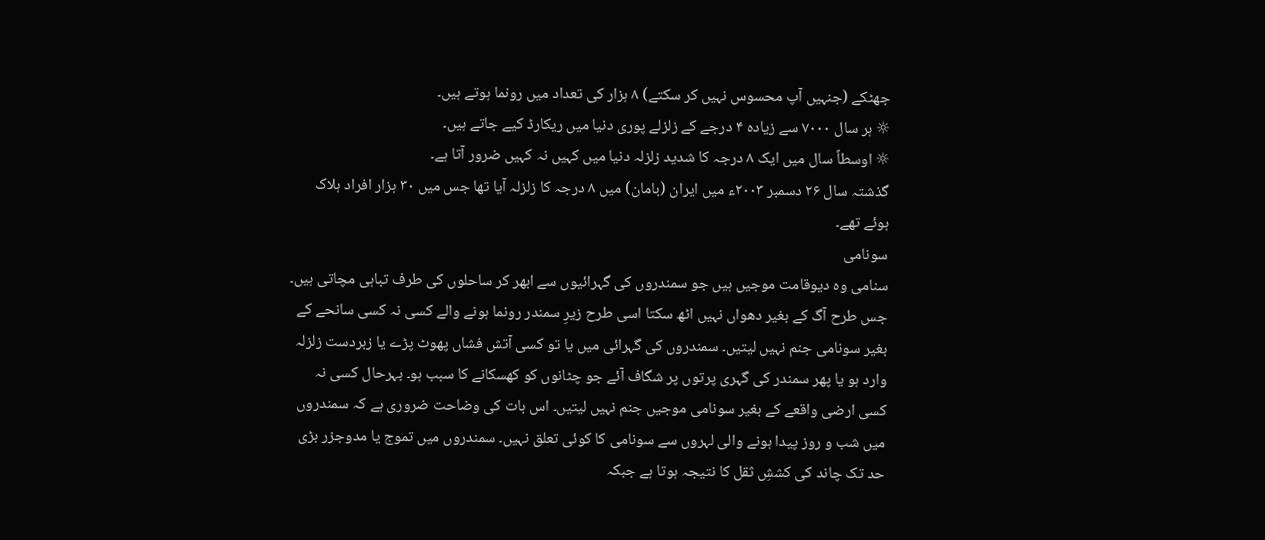جھٹکے (جنہیں آپ محسوس نہیں کر سکتے) ۸ ہزار کی تعداد میں رونما ہوتے ہیں۔
☼ ہر سال ۷۰۰۰ سے زیادہ ۴ درجے کے زلزلے پوری دنیا میں ریکارڈ کیے جاتے ہیں۔
☼ اوسطاً سال میں ایک ۸ درجہ کا شدید زلزلہ دنیا میں کہیں نہ کہیں ضرور آتا ہے۔
گذشتہ سال ۲۶ دسمبر ۲۰۰۳ء میں ایران (بامان) میں ۸ درجہ کا زلزلہ آیا تھا جس میں ۳۰ ہزار افراد ہلاک ہوئے تھے۔
سونامی
سنامی وہ دیوقامت موجیں ہیں جو سمندروں کی گہرائیوں سے ابھر کر ساحلوں کی طرف تباہی مچاتی ہیں۔ جس طرح آگ کے بغیر دھواں نہیں اٹھ سکتا اسی طرح زیرِ سمندر رونما ہونے والے کسی نہ کسی سانحے کے بغیر سونامی جنم نہیں لیتیں۔ سمندروں کی گہرائی میں یا تو کسی آتش فشاں پھوٹ پڑے یا زبردست زلزلہ وارد ہو یا پھر سمندر کی گہری پرتوں پر شگاف آئے جو چٹانوں کو کھسکانے کا سبب ہو۔ بہرحال کسی نہ کسی ارضی واقعے کے بغیر سونامی موجیں جنم نہیں لیتیں۔ اس بات کی وضاحت ضروری ہے کہ سمندروں میں شب و روز پیدا ہونے والی لہروں سے سونامی کا کوئی تعلق نہیں۔ سمندروں میں تموج یا مدوجزر بڑی حد تک چاند کی کششِ ثقل کا نتیجہ ہوتا ہے جبکہ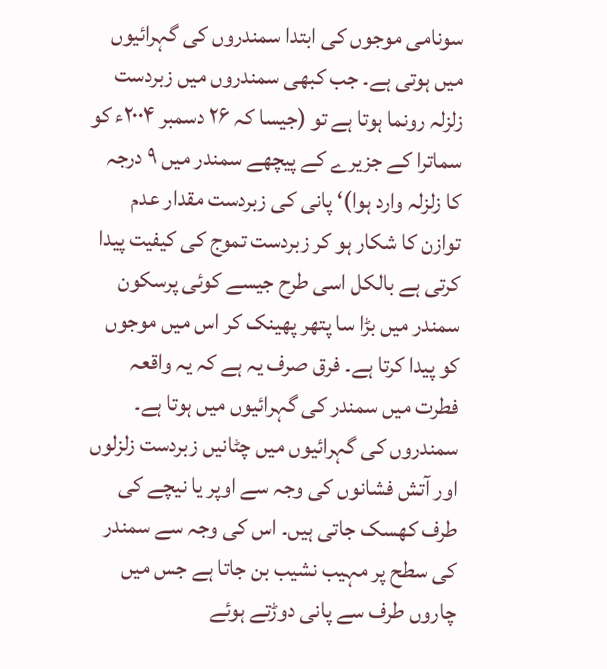سونامی موجوں کی ابتدا سمندروں کی گہرائیوں میں ہوتی ہے۔ جب کبھی سمندروں میں زبردست زلزلہ رونما ہوتا ہے تو (جیسا کہ ۲۶ دسمبر ۲۰۰۴ء کو سماترا کے جزیرے کے پیچھے سمندر میں ۹ درجہ کا زلزلہ وارد ہوا)‘ پانی کی زبردست مقدار عدم توازن کا شکار ہو کر زبردست تموج کی کیفیت پیدا کرتی ہے بالکل اسی طرح جیسے کوئی پرسکون سمندر میں بڑا سا پتھر پھینک کر اس میں موجوں کو پیدا کرتا ہے۔ فرق صرف یہ ہے کہ یہ واقعہ فطرت میں سمندر کی گہرائیوں میں ہوتا ہے۔ سمندروں کی گہرائیوں میں چٹانیں زبردست زلزلوں اور آتش فشانوں کی وجہ سے اوپر یا نیچے کی طرف کھسک جاتی ہیں۔ اس کی وجہ سے سمندر کی سطح پر مہیب نشیب بن جاتا ہے جس میں چاروں طرف سے پانی دوڑتے ہوئے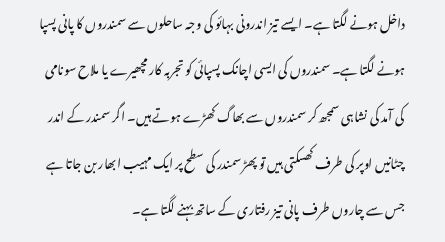داخل ہونے لگتا ہے۔ ایسے تیز اندرونی بہائو کی وجہ ساحلوں سے سمندروں کا پانی پسپا ہونے لگتا ہے۔ سمندروں کی ایسی اچانک پسپائی کو تجربہ کار مچھیرے یا ملاح سونامی کی آمد کی نشاہی سمجھ کر سمندروں سے بھاگ کھڑے ہوتے ہیں۔ اگر سمندر کے اندر چٹانیں اوپر کی طرف کھسکتی ہیں تو پھڑ سمندر کی سطح پر ایک مہیب ابھار بن جاتا ہے جس سے چاروں طرف پانی تیز رفتاری کے ساتھ بہنے لگتا ہے۔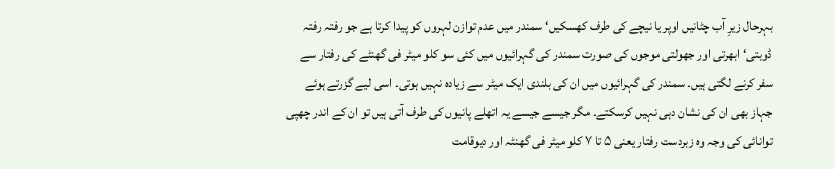بہرحال زیرِ آب چٹانیں اوپر یا نیچے کی طرف کھسکیں‘ سمندر میں عدم توازن لہروں کو پیدا کرتا ہے جو رفتہ رفتہ ڈوبتی‘ ابھرتی اور جھولتی موجوں کی صورت سمندر کی گہرائیوں میں کئی سو کلو میٹر فی گھنٹے کی رفتار سے سفر کرنے لگتی ہیں۔ سمندر کی گہرائیوں میں ان کی بلندی ایک میٹر سے زیادہ نہیں ہوتی۔ اسی لیے گزرتے ہوئے جہاز بھی ان کی نشان دہی نہیں کرسکتے۔ مگر جیسے جیسے یہ اتھلے پانیوں کی طرف آتی ہیں تو ان کے اندر چھپی توانائی کی وجہ وہ زبردست رفتار یعنی ۵ تا ۷ کلو میٹر فی گھنٹہ اور دیوقامت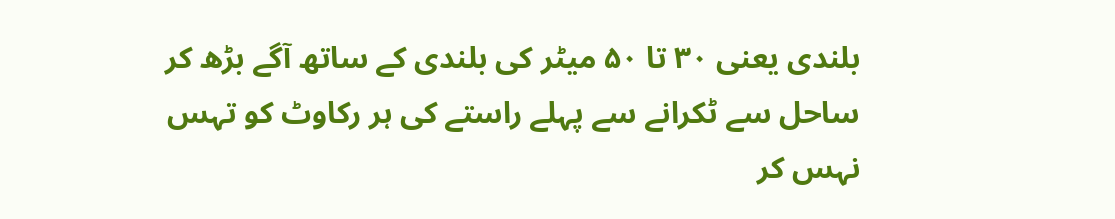بلندی یعنی ۳۰ تا ۵۰ میٹر کی بلندی کے ساتھ آگے بڑھ کر ساحل سے ٹکرانے سے پہلے راستے کی ہر رکاوٹ کو تہس نہس کر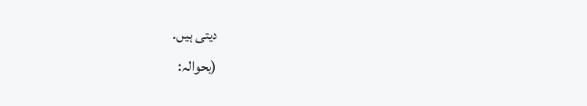دیتی ہیں۔
(بحوالہ: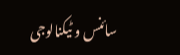سائنس و ٹیکنالوجی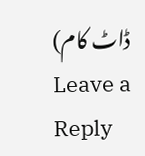ڈاٹ کام)
Leave a Reply